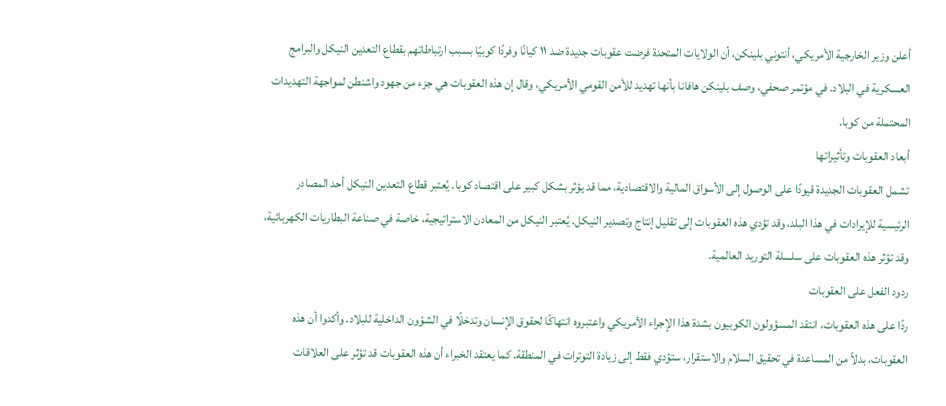أعلن وزير الخارجية الأمريكي، أنتوني بلينكن، أن الولايات المتحدة فرضت عقوبات جديدة ضد ١١ كيانًا وفردًا كوبيًا بسبب ارتباطاتهم بقطاع التعدين النيكل والبرامج العسكرية في البلاد. في مؤتمر صحفي، وصف بلينكن هافانا بأنها تهديد للأمن القومي الأمريكي، وقال إن هذه العقوبات هي جزء من جهود واشنطن لمواجهة التهديدات المحتملة من كوبا.
أبعاد العقوبات وتأثيراتها
تشمل العقوبات الجديدة قيودًا على الوصول إلى الأسواق المالية والاقتصادية، مما قد يؤثر بشكل كبير على اقتصاد كوبا. يُعتبر قطاع التعدين النيكل أحد المصادر الرئيسية للإيرادات في هذا البلد، وقد تؤدي هذه العقوبات إلى تقليل إنتاج وتصدير النيكل. يُعتبر النيكل من المعادن الاستراتيجية، خاصة في صناعة البطاريات الكهربائية، وقد تؤثر هذه العقوبات على سلسلة التوريد العالمية.
ردود الفعل على العقوبات
ردًا على هذه العقوبات، انتقد المسؤولون الكوبيون بشدة هذا الإجراء الأمريكي واعتبروه انتهاكًا لحقوق الإنسان وتدخلًا في الشؤون الداخلية للبلاد. وأكدوا أن هذه العقوبات، بدلاً من المساعدة في تحقيق السلام والاستقرار، ستؤدي فقط إلى زيادة التوترات في المنطقة. كما يعتقد الخبراء أن هذه العقوبات قد تؤثر على العلاقات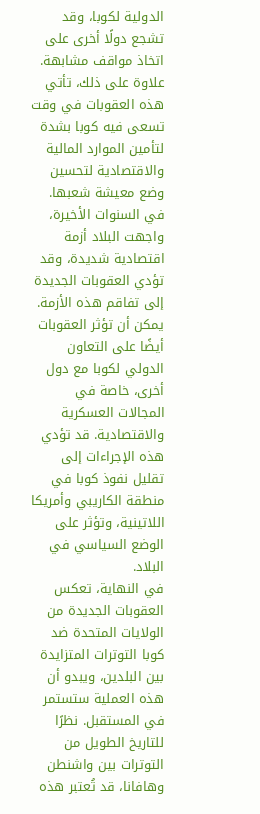الدولية لكوبا، وقد تشجع دولًا أخرى على اتخاذ مواقف مشابهة.
علاوة على ذلك، تأتي هذه العقوبات في وقت تسعى فيه كوبا بشدة لتأمين الموارد المالية والاقتصادية لتحسين وضع معيشة شعبها. في السنوات الأخيرة، واجهت البلاد أزمة اقتصادية شديدة، وقد تؤدي العقوبات الجديدة إلى تفاقم هذه الأزمة.
يمكن أن تؤثر العقوبات أيضًا على التعاون الدولي لكوبا مع دول أخرى، خاصة في المجالات العسكرية والاقتصادية. قد تؤدي هذه الإجراءات إلى تقليل نفوذ كوبا في منطقة الكاريبي وأمريكا اللاتينية، وتؤثر على الوضع السياسي في البلاد.
في النهاية، تعكس العقوبات الجديدة من الولايات المتحدة ضد كوبا التوترات المتزايدة بين البلدين، ويبدو أن هذه العملية ستستمر في المستقبل. نظرًا للتاريخ الطويل من التوترات بين واشنطن وهافانا، قد تُعتبر هذه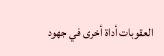العقوبات أداة أخرى في جهود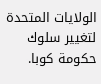الولايات المتحدة لتغيير سلوك حكومة كوبا.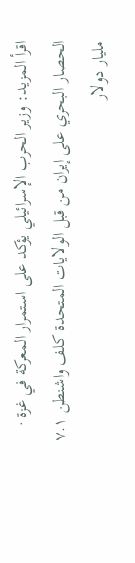اقرأ المزيد: وزير الحرب الإسرائيلي يؤكد على استمرار المعركة في غزة · الحصار البحري على إيران من قبل الولايات المتحدة كلف واشنطن ٧.١ مليار دولار